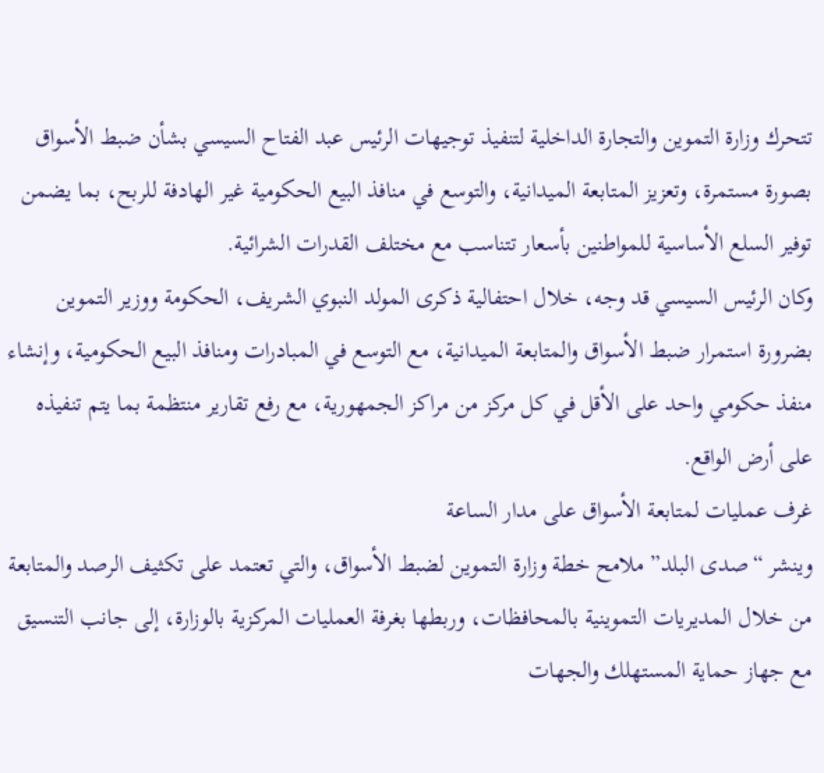تتحرك وزارة التموين والتجارة الداخلية لتنفيذ توجيهات الرئيس عبد الفتاح السيسي بشأن ضبط الأسواق بصورة مستمرة، وتعزيز المتابعة الميدانية، والتوسع في منافذ البيع الحكومية غير الهادفة للربح، بما يضمن توفير السلع الأساسية للمواطنين بأسعار تتناسب مع مختلف القدرات الشرائية.
وكان الرئيس السيسي قد وجه، خلال احتفالية ذكرى المولد النبوي الشريف، الحكومة ووزير التموين بضرورة استمرار ضبط الأسواق والمتابعة الميدانية، مع التوسع في المبادرات ومنافذ البيع الحكومية، وإنشاء منفذ حكومي واحد على الأقل في كل مركز من مراكز الجمهورية، مع رفع تقارير منتظمة بما يتم تنفيذه على أرض الواقع.
غرف عمليات لمتابعة الأسواق على مدار الساعة
وينشر “صدى البلد” ملامح خطة وزارة التموين لضبط الأسواق، والتي تعتمد على تكثيف الرصد والمتابعة من خلال المديريات التموينية بالمحافظات، وربطها بغرفة العمليات المركزية بالوزارة، إلى جانب التنسيق مع جهاز حماية المستهلك والجهات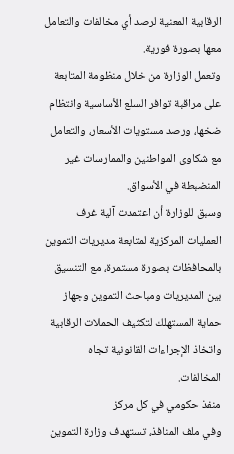الرقابية المعنية لرصد أي مخالفات والتعامل معها بصورة فورية.
وتعمل الوزارة من خلال منظومة المتابعة على مراقبة توافر السلع الأساسية وانتظام ضخها، ورصد مستويات الأسعار، والتعامل مع شكاوى المواطنين والممارسات غير المنضبطة في الأسواق.
وسبق للوزارة أن اعتمدت آلية غرف العمليات المركزية لمتابعة مديريات التموين بالمحافظات بصورة مستمرة، مع التنسيق بين المديريات ومباحث التموين وجهاز حماية المستهلك لتكثيف الحملات الرقابية واتخاذ الإجراءات القانونية تجاه المخالفات.
منفذ حكومي في كل مركز
وفي ملف المنافذ، تستهدف وزارة التموين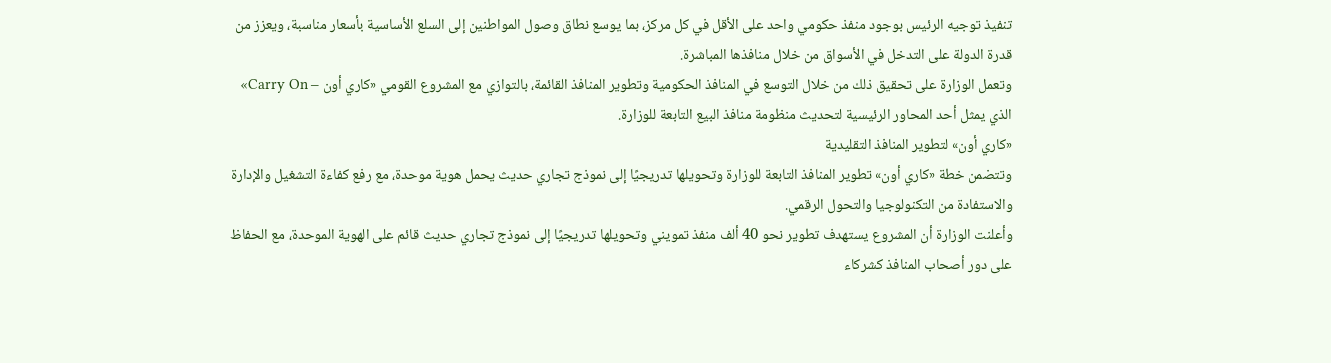تنفيذ توجيه الرئيس بوجود منفذ حكومي واحد على الأقل في كل مركز، بما يوسع نطاق وصول المواطنين إلى السلع الأساسية بأسعار مناسبة، ويعزز من قدرة الدولة على التدخل في الأسواق من خلال منافذها المباشرة.
وتعمل الوزارة على تحقيق ذلك من خلال التوسع في المنافذ الحكومية وتطوير المنافذ القائمة، بالتوازي مع المشروع القومي «كاري أون – Carry On» الذي يمثل أحد المحاور الرئيسية لتحديث منظومة منافذ البيع التابعة للوزارة.
«كاري أون» لتطوير المنافذ التقليدية
وتتضمن خطة «كاري أون» تطوير المنافذ التابعة للوزارة وتحويلها تدريجيًا إلى نموذج تجاري حديث يحمل هوية موحدة، مع رفع كفاءة التشغيل والإدارة والاستفادة من التكنولوجيا والتحول الرقمي.
وأعلنت الوزارة أن المشروع يستهدف تطوير نحو 40 ألف منفذ تمويني وتحويلها تدريجيًا إلى نموذج تجاري حديث قائم على الهوية الموحدة، مع الحفاظ على دور أصحاب المنافذ كشركاء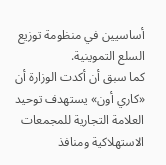أساسيين في منظومة توزيع السلع التموينية.
كما سبق أن أكدت الوزارة أن «كاري أون» يستهدف توحيد العلامة التجارية للمجمعات الاستهلاكية ومنافذ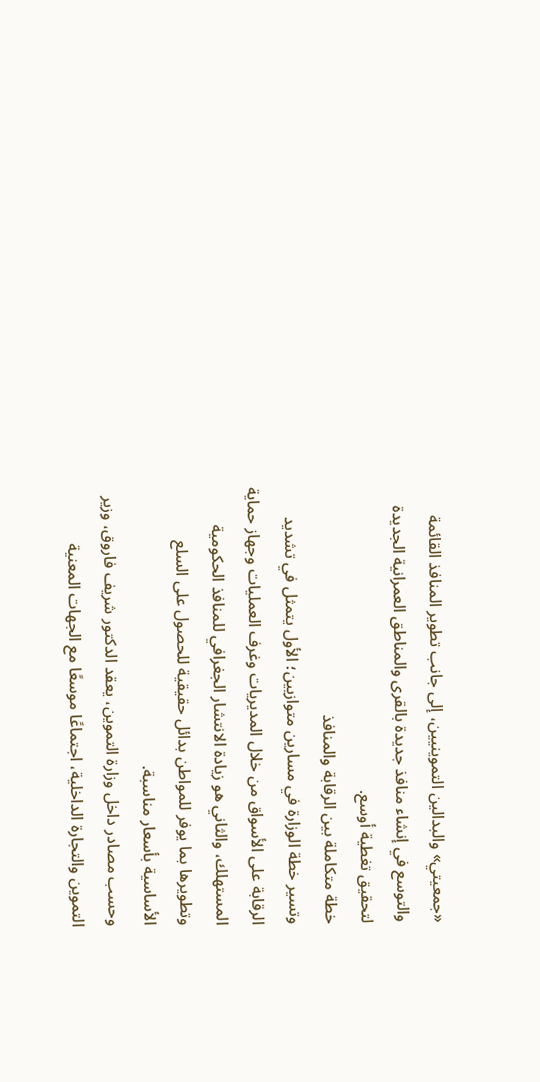«جمعيتي» والبدالين التموينيين، إلى جانب تطوير المنافذ القائمة والتوسع في إنشاء منافذ جديدة بالقرى والمناطق العمرانية الجديدة لتحقيق تغطية أوسع.
خطة متكاملة بين الرقابة والمنافذ
وتسير خطة الوزارة في مسارين متوازيين؛ الأول يتمثل في تشديد الرقابة على الأسواق من خلال المديريات وغرف العمليات وجهاز حماية المستهلك، والثاني هو زيادة الانتشار الجغرافي للمنافذ الحكومية وتطويرها بما يوفر للمواطن بدائل حقيقية للحصول على السلع الأساسية بأسعار مناسبة.
وحسب مصادر داخل وزارة التموين، يعقد الدكتور شريف فاروق، وزير التموين والتجارة الداخلية، اجتماعًا موسعًا مع الجهات المعنية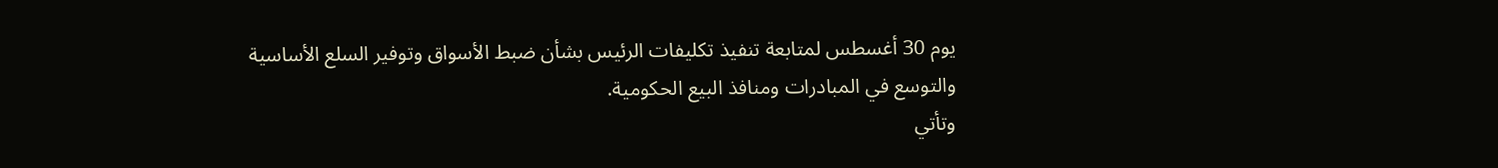يوم 30 أغسطس لمتابعة تنفيذ تكليفات الرئيس بشأن ضبط الأسواق وتوفير السلع الأساسية والتوسع في المبادرات ومنافذ البيع الحكومية.
وتأتي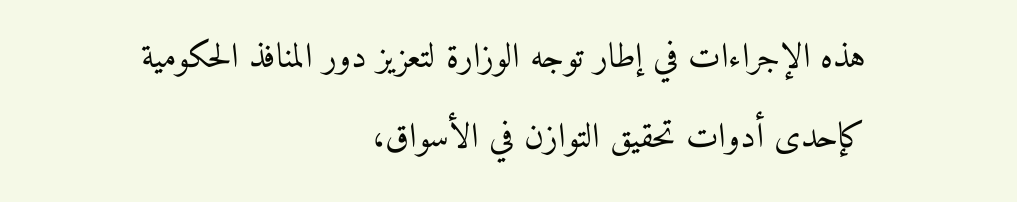هذه الإجراءات في إطار توجه الوزارة لتعزيز دور المنافذ الحكومية كإحدى أدوات تحقيق التوازن في الأسواق،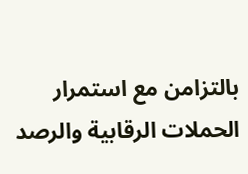بالتزامن مع استمرار الحملات الرقابية والرصد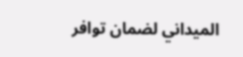الميداني لضمان توافر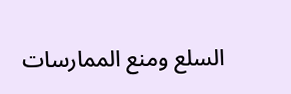السلع ومنع الممارسات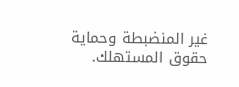غير المنضبطة وحماية حقوق المستهلك.